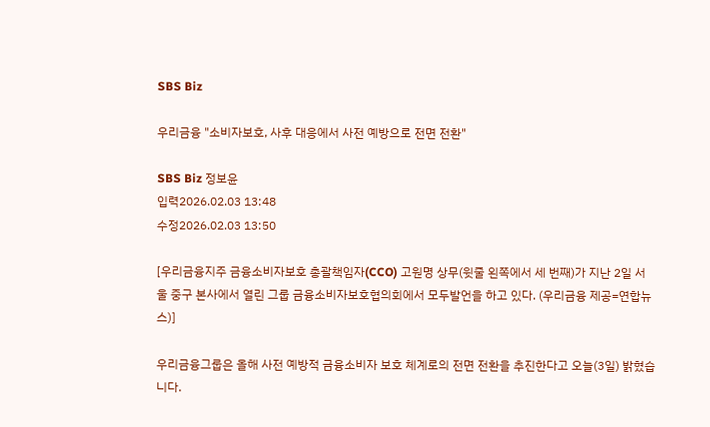SBS Biz

우리금융 "소비자보호, 사후 대응에서 사전 예방으로 전면 전환"

SBS Biz 정보윤
입력2026.02.03 13:48
수정2026.02.03 13:50

[우리금융지주 금융소비자보호 총괄책임자(CCO) 고원명 상무(윗줄 왼쪽에서 세 번째)가 지난 2일 서울 중구 본사에서 열린 그룹 금융소비자보호협의회에서 모두발언을 하고 있다. (우리금융 제공=연합뉴스)]

우리금융그룹은 올해 사전 예방적 금융소비자 보호 체계로의 전면 전환을 추진한다고 오늘(3일) 밝혔습니다.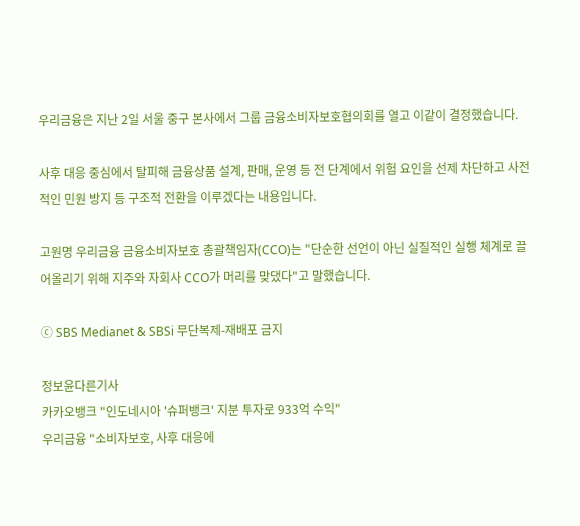우리금융은 지난 2일 서울 중구 본사에서 그룹 금융소비자보호협의회를 열고 이같이 결정했습니다.

사후 대응 중심에서 탈피해 금융상품 설계, 판매, 운영 등 전 단계에서 위험 요인을 선제 차단하고 사전적인 민원 방지 등 구조적 전환을 이루겠다는 내용입니다.

고원명 우리금융 금융소비자보호 총괄책임자(CCO)는 "단순한 선언이 아닌 실질적인 실행 체계로 끌어올리기 위해 지주와 자회사 CCO가 머리를 맞댔다"고 말했습니다.

ⓒ SBS Medianet & SBSi 무단복제-재배포 금지

정보윤다른기사
카카오뱅크 "인도네시아 '슈퍼뱅크' 지분 투자로 933억 수익"
우리금융 "소비자보호, 사후 대응에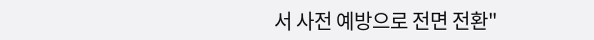서 사전 예방으로 전면 전환"